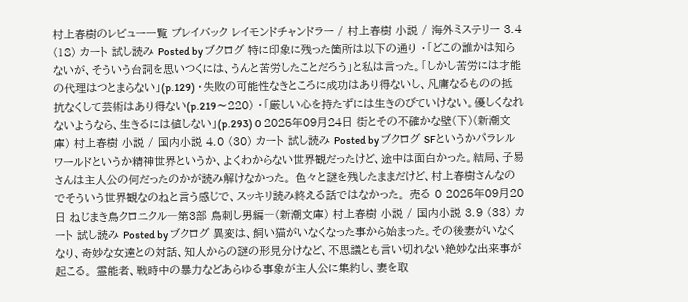村上春樹のレビュー一覧 プレイバック レイモンドチャンドラー / 村上春樹 小説 / 海外ミステリー 3.4 (18) カート 試し読み Posted by ブクログ 特に印象に残った箇所は以下の通り ・「どこの誰かは知らないが、そういう台詞を思いつくには、うんと苦労したことだろう」と私は言った。「しかし苦労には才能の代理はつとまらない」(p.129) ・失敗の可能性なきところに成功はあり得ないし、凡庸なるものの抵抗なくして芸術はあり得ない(p.219〜220) ・「厳しい心を持たずには生きのびていけない。優しくなれないようなら、生きるには値しない」(p.293) 0 2025年09月24日 街とその不確かな壁(下)(新潮文庫) 村上春樹 小説 / 国内小説 4.0 (30) カート 試し読み Posted by ブクログ SFというかパラレルワールドというか精神世界というか、よくわからない世界観だったけど、途中は面白かった。結局、子易さんは主人公の何だったのかが読み解けなかった。 色々と謎を残したままだけど、村上春樹さんなのでそういう世界観なのねと言う感じで、スッキリ読み終える話ではなかった。 売る 0 2025年09月20日 ねじまき鳥クロニクル―第3部 鳥刺し男編―(新潮文庫) 村上春樹 小説 / 国内小説 3.9 (33) カート 試し読み Posted by ブクログ 異変は、飼い猫がいなくなった事から始まった。その後妻がいなくなり、奇妙な女達との対話、知人からの謎の形見分けなど、不思議とも言い切れない絶妙な出来事が起こる。 霊能者、戦時中の暴力などあらゆる事象が主人公に集約し、妻を取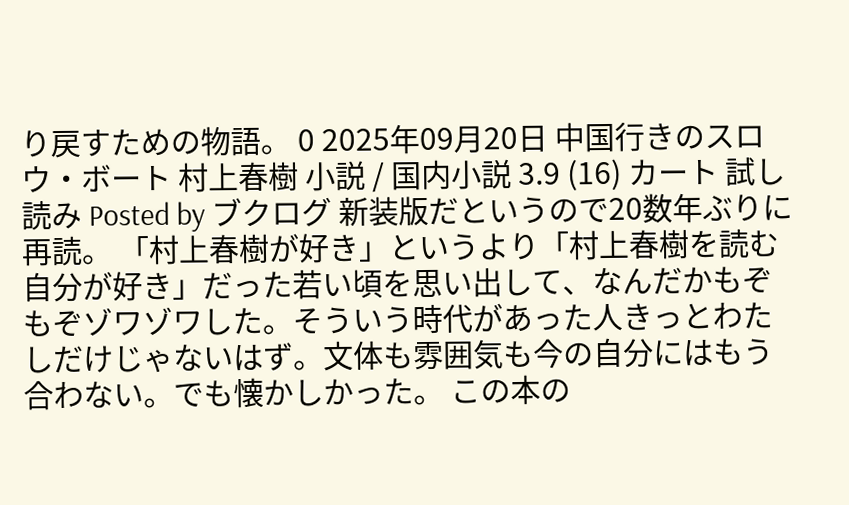り戻すための物語。 0 2025年09月20日 中国行きのスロウ・ボート 村上春樹 小説 / 国内小説 3.9 (16) カート 試し読み Posted by ブクログ 新装版だというので20数年ぶりに再読。 「村上春樹が好き」というより「村上春樹を読む自分が好き」だった若い頃を思い出して、なんだかもぞもぞゾワゾワした。そういう時代があった人きっとわたしだけじゃないはず。文体も雰囲気も今の自分にはもう合わない。でも懐かしかった。 この本の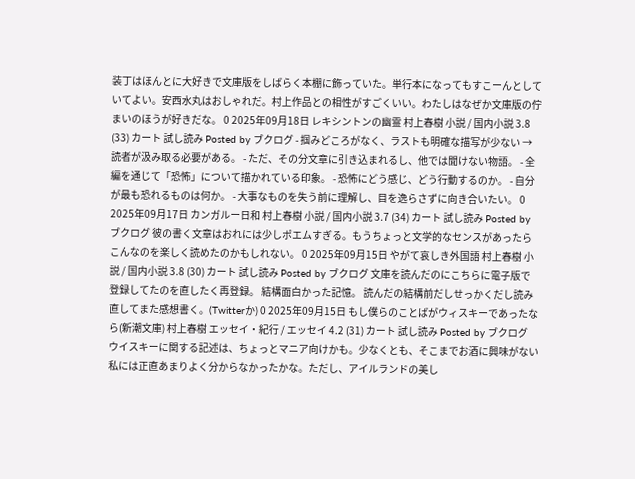装丁はほんとに大好きで文庫版をしばらく本棚に飾っていた。単行本になってもすこーんとしていてよい。安西水丸はおしゃれだ。村上作品との相性がすごくいい。わたしはなぜか文庫版の佇まいのほうが好きだな。 0 2025年09月18日 レキシントンの幽霊 村上春樹 小説 / 国内小説 3.8 (33) カート 試し読み Posted by ブクログ - 掴みどころがなく、ラストも明確な描写が少ない → 読者が汲み取る必要がある。 - ただ、その分文章に引き込まれるし、他では聞けない物語。 - 全編を通じて「恐怖」について描かれている印象。 - 恐怖にどう感じ、どう行動するのか。 - 自分が最も恐れるものは何か。 - 大事なものを失う前に理解し、目を逸らさずに向き合いたい。 0 2025年09月17日 カンガルー日和 村上春樹 小説 / 国内小説 3.7 (34) カート 試し読み Posted by ブクログ 彼の書く文章はおれには少しポエムすぎる。もうちょっと文学的なセンスがあったらこんなのを楽しく読めたのかもしれない。 0 2025年09月15日 やがて哀しき外国語 村上春樹 小説 / 国内小説 3.8 (30) カート 試し読み Posted by ブクログ 文庫を読んだのにこちらに電子版で登録してたのを直したく再登録。 結構面白かった記憶。 読んだの結構前だしせっかくだし読み直してまた感想書く。(Twitterか) 0 2025年09月15日 もし僕らのことばがウィスキーであったなら(新潮文庫) 村上春樹 エッセイ・紀行 / エッセイ 4.2 (31) カート 試し読み Posted by ブクログ ウイスキーに関する記述は、ちょっとマニア向けかも。少なくとも、そこまでお酒に興味がない私には正直あまりよく分からなかったかな。ただし、アイルランドの美し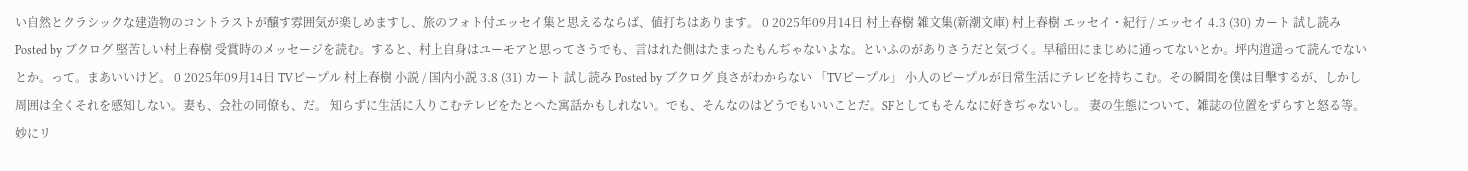い自然とクラシックな建造物のコントラストが醸す雰囲気が楽しめますし、旅のフォト付エッセイ集と思えるならば、値打ちはあります。 0 2025年09月14日 村上春樹 雑文集(新潮文庫) 村上春樹 エッセイ・紀行 / エッセイ 4.3 (30) カート 試し読み Posted by ブクログ 堅苦しい村上春樹 受賞時のメッセージを読む。すると、村上自身はユーモアと思ってさうでも、言はれた側はたまったもんぢゃないよな。といふのがありさうだと気づく。早稲田にまじめに通ってないとか。坪内逍遥って読んでないとか。って。まあいいけど。 0 2025年09月14日 TVピープル 村上春樹 小説 / 国内小説 3.8 (31) カート 試し読み Posted by ブクログ 良さがわからない 「TVピープル」 小人のピープルが日常生活にテレビを持ちこむ。その瞬間を僕は目擊するが、しかし周囲は全くそれを感知しない。妻も、会社の同僚も、だ。 知らずに生活に入りこむテレビをたとへた寓話かもしれない。でも、そんなのはどうでもいいことだ。SFとしてもそんなに好きぢゃないし。 妻の生態について、雑誌の位置をずらすと怒る等。妙にリ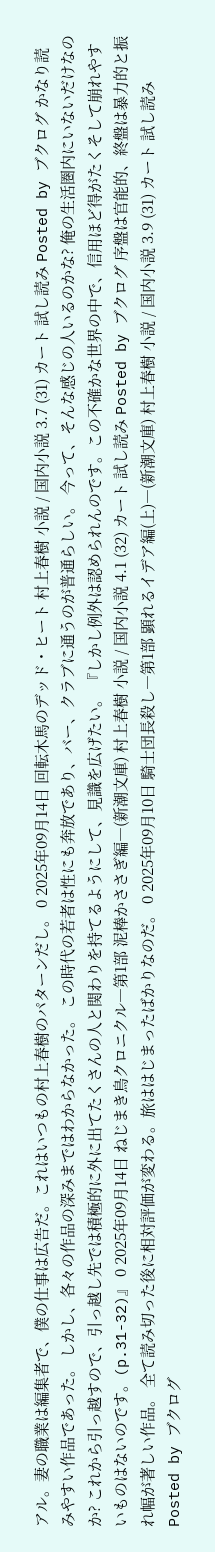アル。妻の職業は編集者で、僕の仕事は広告だ。これはいつもの村上春樹のパターンだし。 0 2025年09月14日 回転木馬のデッド・ヒート 村上春樹 小説 / 国内小説 3.7 (31) カート 試し読み Posted by ブクログ かなり読みやすい作品であった。 しかし、各々の作品の深みまではわからなかった。 この時代の若者は性にも奔放であり、バー、クラブに通うのが普通らしい。 今って、そんな感じの人いるのかな? 俺の生活圏内にいないだけなのか? これから引っ越すので、引っ越し先では積極的に外に出てたくさんの人と関わりを持てるようにして、見識を広げたい。 『しかし例外は認められんのです。この不確かな世界の中で、信用ほど得がたくそして崩れやすいものはないのです。(p.31-32)』 0 2025年09月14日 ねじまき鳥クロニクル―第1部 泥棒かささぎ編―(新潮文庫) 村上春樹 小説 / 国内小説 4.1 (32) カート 試し読み Posted by ブクログ 序盤は官能的、終盤は暴力的と振れ幅が著しい作品。 全て読み切った後に相対評価が変わる。旅ははじまったばかりなのだ。 0 2025年09月10日 騎士団長殺し―第1部 顕れるイデア編(上)―(新潮文庫) 村上春樹 小説 / 国内小説 3.9 (31) カート 試し読み Posted by ブクログ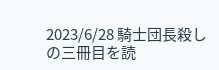2023/6/28 騎士団長殺しの三冊目を読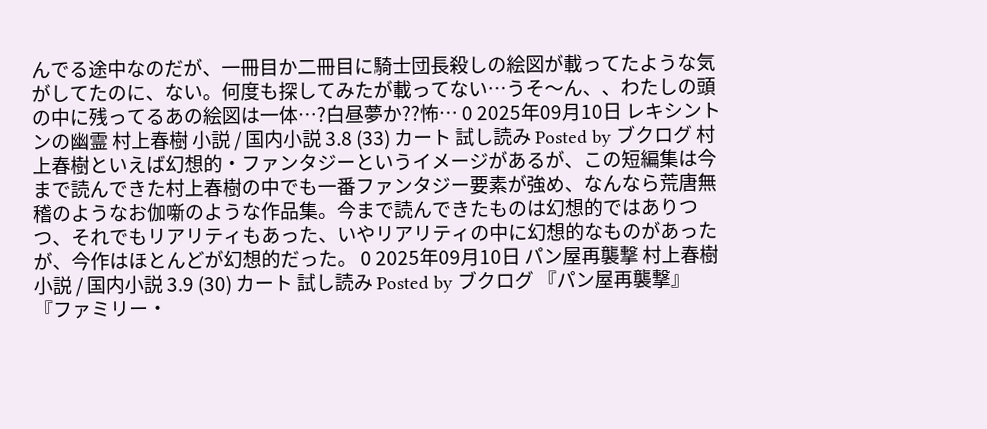んでる途中なのだが、一冊目か二冊目に騎士団長殺しの絵図が載ってたような気がしてたのに、ない。何度も探してみたが載ってない…うそ〜ん、、わたしの頭の中に残ってるあの絵図は一体…?白昼夢か??怖… 0 2025年09月10日 レキシントンの幽霊 村上春樹 小説 / 国内小説 3.8 (33) カート 試し読み Posted by ブクログ 村上春樹といえば幻想的・ファンタジーというイメージがあるが、この短編集は今まで読んできた村上春樹の中でも一番ファンタジー要素が強め、なんなら荒唐無稽のようなお伽噺のような作品集。今まで読んできたものは幻想的ではありつつ、それでもリアリティもあった、いやリアリティの中に幻想的なものがあったが、今作はほとんどが幻想的だった。 0 2025年09月10日 パン屋再襲撃 村上春樹 小説 / 国内小説 3.9 (30) カート 試し読み Posted by ブクログ 『パン屋再襲撃』『ファミリー・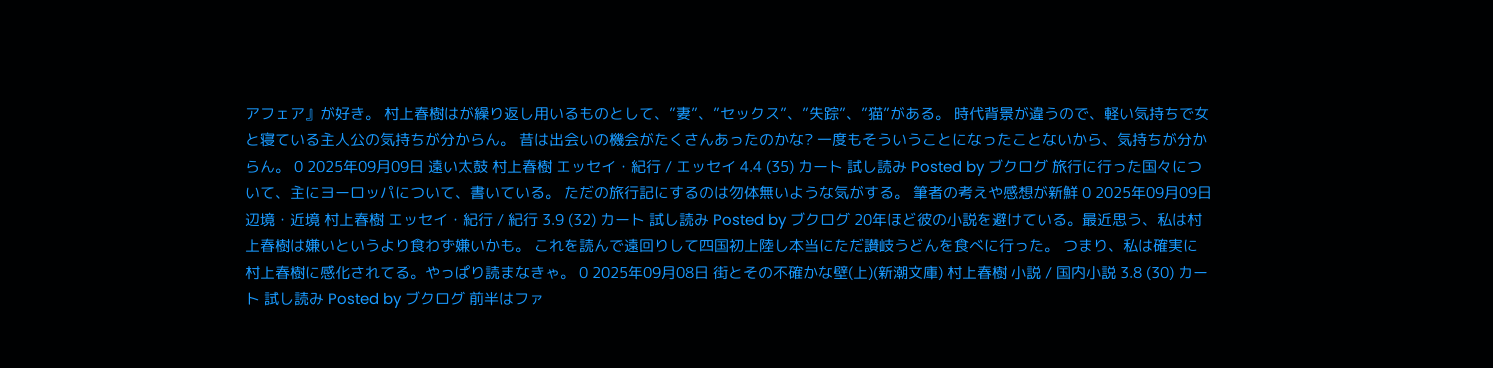アフェア』が好き。 村上春樹はが繰り返し用いるものとして、”妻”、”セックス”、”失踪”、”猫”がある。 時代背景が違うので、軽い気持ちで女と寝ている主人公の気持ちが分からん。 昔は出会いの機会がたくさんあったのかな? 一度もそういうことになったことないから、気持ちが分からん。 0 2025年09月09日 遠い太鼓 村上春樹 エッセイ・紀行 / エッセイ 4.4 (35) カート 試し読み Posted by ブクログ 旅行に行った国々について、主にヨーロッパについて、書いている。 ただの旅行記にするのは勿体無いような気がする。 筆者の考えや感想が新鮮 0 2025年09月09日 辺境・近境 村上春樹 エッセイ・紀行 / 紀行 3.9 (32) カート 試し読み Posted by ブクログ 20年ほど彼の小説を避けている。最近思う、私は村上春樹は嫌いというより食わず嫌いかも。 これを読んで遠回りして四国初上陸し本当にただ讃岐うどんを食べに行った。 つまり、私は確実に村上春樹に感化されてる。やっぱり読まなきゃ。 0 2025年09月08日 街とその不確かな壁(上)(新潮文庫) 村上春樹 小説 / 国内小説 3.8 (30) カート 試し読み Posted by ブクログ 前半はファ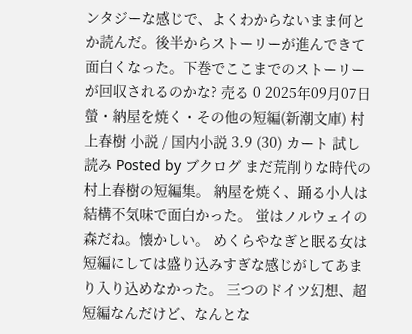ンタジーな感じで、よくわからないまま何とか読んだ。後半からストーリーが進んできて面白くなった。下巻でここまでのストーリーが回収されるのかな? 売る 0 2025年09月07日 螢・納屋を焼く・その他の短編(新潮文庫) 村上春樹 小説 / 国内小説 3.9 (30) カート 試し読み Posted by ブクログ まだ荒削りな時代の村上春樹の短編集。 納屋を焼く、踊る小人は結構不気味で面白かった。 蛍はノルウェイの森だね。懐かしい。 めくらやなぎと眠る女は短編にしては盛り込みすぎな感じがしてあまり入り込めなかった。 三つのドイツ幻想、超短編なんだけど、なんとな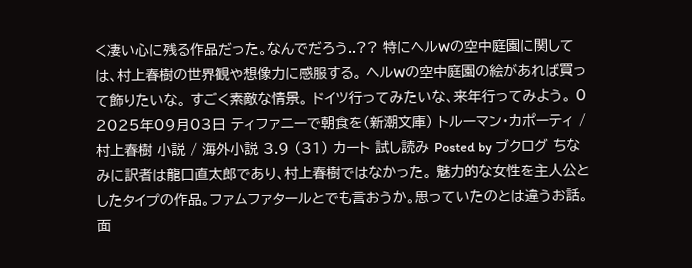く凄い心に残る作品だった。なんでだろう..?? 特にヘルWの空中庭園に関しては、村上春樹の世界観や想像力に感服する。 ヘルWの空中庭園の絵があれば買って飾りたいな。 すごく素敵な情景。 ドイツ行ってみたいな、来年行ってみよう。 0 2025年09月03日 ティファニーで朝食を(新潮文庫) トルーマン・カポーティ / 村上春樹 小説 / 海外小説 3.9 (31) カート 試し読み Posted by ブクログ ちなみに訳者は龍口直太郎であり、村上春樹ではなかった。 魅力的な女性を主人公としたタイプの作品。ファムファタールとでも言おうか。思っていたのとは違うお話。 面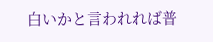白いかと言われれば普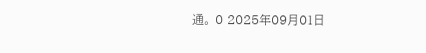通。 0 2025年09月01日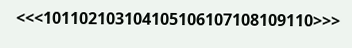<<<101102103104105106107108109110>>>